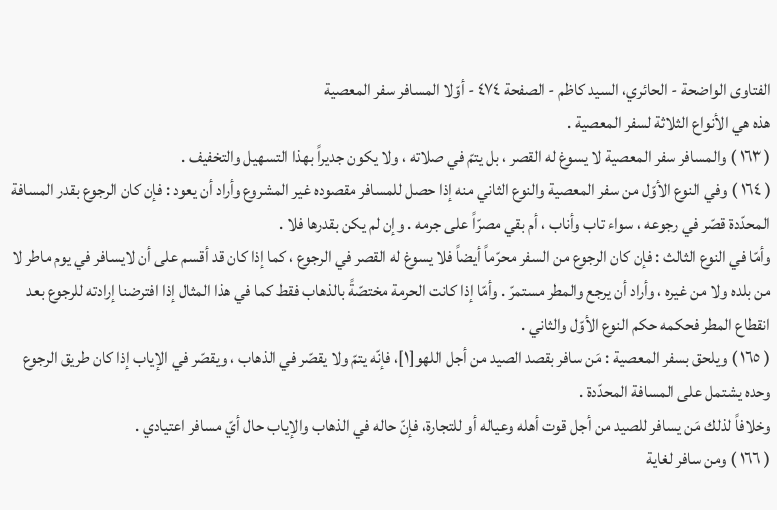الفتاوى الواضحة - الحائري، السيد كاظم - الصفحة ٤٧٤ - أوّلا المسافر سفر المعصية
هذه هي الأنواع الثلاثة لسفر المعصية .
( ١٦٣ ) والمسافر سفر المعصية لا يسوغ له القصر ، بل يتمّ في صلاته ، ولا يكون جديراً بهذا التسهيل والتخفيف .
( ١٦٤ ) وفي النوع الأوّل من سفر المعصية والنوع الثاني منه إذا حصل للمسافر مقصوده غير المشروع وأراد أن يعود : فإن كان الرجوع بقدر المسافة المحدّدة قصّر في رجوعه ، سواء تاب وأناب ، أم بقي مصرّاً على جرمه . وإن لم يكن بقدرها فلا .
وأمّا في النوع الثالث : فإن كان الرجوع من السفر محرّماً أيضاً فلا يسوغ له القصر في الرجوع ، كما إذا كان قد أقسم على أن لايسافر في يوم ماطر لا من بلده ولا من غيره ، وأراد أن يرجع والمطر مستمرّ . وأمّا إذا كانت الحرمة مختصّةً بالذهاب فقط كما في هذا المثال إذا افترضنا إرادته للرجوع بعد انقطاع المطر فحكمه حكم النوع الأوّل والثاني .
( ١٦٥ ) ويلحق بسفر المعصية : مَن سافر بقصد الصيد من أجل اللهو[١]، فإنّه يتمّ ولا يقصّر في الذهاب ، ويقصّر في الإياب إذا كان طريق الرجوع وحده يشتمل على المسافة المحدّدة .
وخلافاً لذلك مَن يسافر للصيد من أجل قوت أهله وعياله أو للتجارة، فإنّ حاله في الذهاب والإياب حال أيّ مسافر اعتيادي .
( ١٦٦ ) ومن سافر لغاية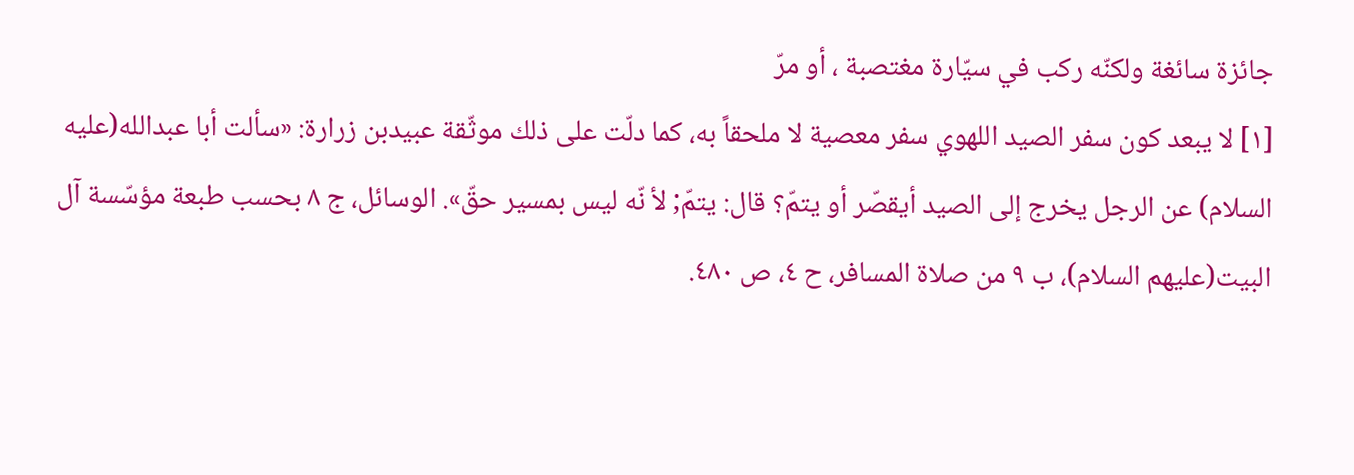جائزة سائغة ولكنّه ركب في سيّارة مغتصبة ، أو مرّ
[١] لا يبعد كون سفر الصيد اللهوي سفر معصية لا ملحقاً به، كما دلّت على ذلك موثّقة عبيدبن زرارة: «سألت أبا عبدالله(عليه السلام) عن الرجل يخرج إلى الصيد أيقصّر أو يتمّ؟ قال: يتمّ; لأ نّه ليس بمسير حقّ». الوسائل، ج ٨ بحسب طبعة مؤسّسة آل البيت(عليهم السلام)، ب ٩ من صلاة المسافر، ح ٤، ص ٤٨٠.